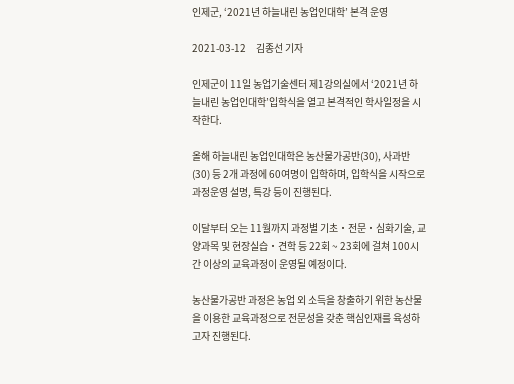인제군, ‘2021년 하늘내린 농업인대학’ 본격 운영

2021-03-12     김종선 기자

인제군이 11일 농업기술센터 제1강의실에서 ‘2021년 하늘내린 농업인대학’입학식을 열고 본격적인 학사일정을 시작한다.

올해 하늘내린 농업인대학은 농산물가공반(30), 사과반(30) 등 2개 과정에 60여명이 입학하며, 입학식을 시작으로 과정운영 설명, 특강 등이 진행된다.

이달부터 오는 11월까지 과정별 기초・전문・심화기술, 교양과목 및 현장실습・견학 등 22회 ~ 23회에 걸쳐 100시간 이상의 교육과정이 운영될 예정이다.

농산물가공반 과정은 농업 외 소득을 창출하기 위한 농산물을 이용한 교육과정으로 전문성을 갖춘 핵심인재를 육성하고자 진행된다.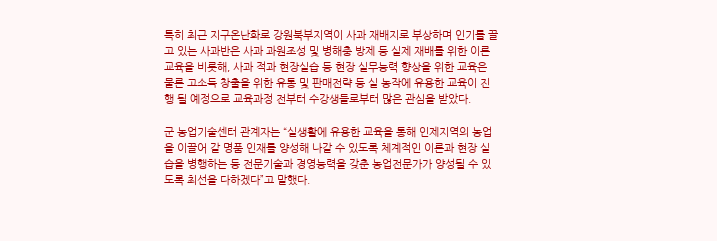특히 최근 지구온난화로 강원북부지역이 사과 재배지로 부상하며 인기를 끌고 있는 사과반은 사과 과원조성 및 병해충 방제 등 실제 재배를 위한 이론교육을 비롯해, 사과 적과 현장실습 등 현장 실무능력 향상을 위한 교육은 물론 고소득 창출을 위한 유통 및 판매전략 등 실 농작에 유용한 교육이 진행 될 예정으로 교육과정 전부터 수강생들로부터 많은 관심을 받았다.

군 농업기술센터 관계자는 “실생활에 유용한 교육을 통해 인제지역의 농업을 이끌어 갈 명품 인재를 양성해 나갈 수 있도록 체계적인 이론과 현장 실습을 병행하는 등 전문기술과 경영능력을 갖춘 농업전문가가 양성될 수 있도록 최선을 다하겠다”고 말했다.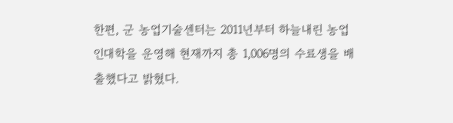한편, 군 농업기술센터는 2011년부터 하늘내린 농업인대학을 운영해 현재까지 총 1,006명의 수료생을 배출했다고 밝혔다.